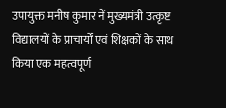उपायुक्त मनीष कुमार नें मुख्यमंत्री उत्कृष्ट विद्यालयों के प्राचार्यों एवं शिक्षकों के साथ किया एक महत्वपूर्ण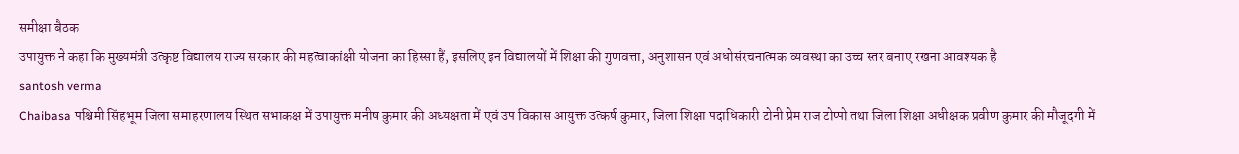समीक्षा बैठक
उपायुक्त ने कहा कि मुख्यमंत्री उत्कृष्ट विद्यालय राज्य सरकार की महत्वाकांक्षी योजना का हिस्सा हैं, इसलिए इन विद्यालयों में शिक्षा की गुणवत्ता, अनुशासन एवं अधोसंरचनात्मक व्यवस्था का उच्च स्तर बनाए रखना आवश्यक है
santosh verma
Chaibasa पश्चिमी सिंहभूम जिला समाहरणालय स्थित सभाकक्ष में उपायुक्त मनीष कुमार की अध्यक्षता में एवं उप विकास आयुक्त उत्कर्ष कुमार, जिला शिक्षा पदाधिकारी टोनी प्रेम राज टोप्पो तथा जिला शिक्षा अधीक्षक प्रवीण कुमार की मौजूदगी में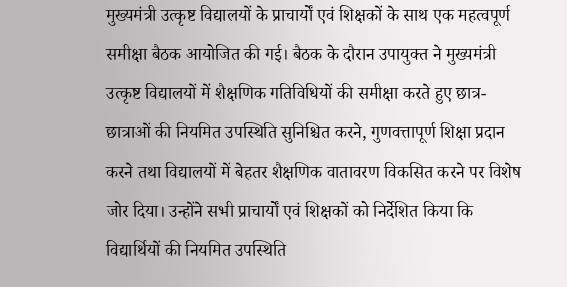मुख्यमंत्री उत्कृष्ट विद्यालयों के प्राचार्यों एवं शिक्षकों के साथ एक महत्वपूर्ण समीक्षा बैठक आयोजित की गई। बैठक के दौरान उपायुक्त ने मुख्यमंत्री उत्कृष्ट विद्यालयों में शैक्षणिक गतिविधियों की समीक्षा करते हुए छात्र-छात्राओं की नियमित उपस्थिति सुनिश्चित करने, गुणवत्तापूर्ण शिक्षा प्रदान करने तथा विद्यालयों में बेहतर शैक्षणिक वातावरण विकसित करने पर विशेष जोर दिया। उन्होंने सभी प्राचार्यों एवं शिक्षकों को निर्देशित किया कि विद्यार्थियों की नियमित उपस्थिति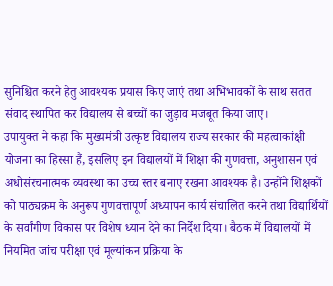सुनिश्चित करने हेतु आवश्यक प्रयास किए जाएं तथा अभिभावकों के साथ सतत संवाद स्थापित कर विद्यालय से बच्चों का जुड़ाव मजबूत किया जाए।
उपायुक्त ने कहा कि मुख्यमंत्री उत्कृष्ट विद्यालय राज्य सरकार की महत्वाकांक्षी योजना का हिस्सा हैं, इसलिए इन विद्यालयों में शिक्षा की गुणवत्ता, अनुशासन एवं अधोसंरचनात्मक व्यवस्था का उच्च स्तर बनाए रखना आवश्यक है। उन्होंने शिक्षकों को पाठ्यक्रम के अनुरूप गुणवत्तापूर्ण अध्यापन कार्य संचालित करने तथा विद्यार्थियों के सर्वांगीण विकास पर विशेष ध्यान देने का निर्देश दिया। बैठक में विद्यालयों में नियमित जांच परीक्षा एवं मूल्यांकन प्रक्रिया के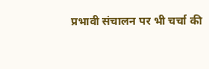प्रभावी संचालन पर भी चर्चा की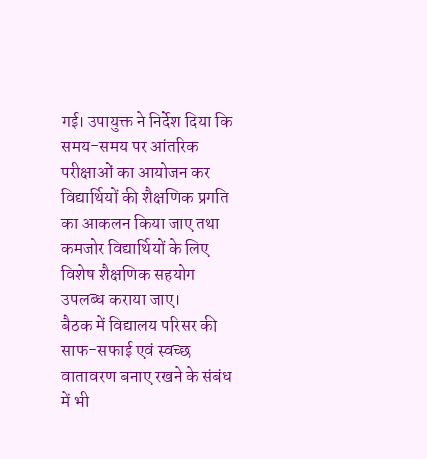गई। उपायुक्त ने निर्देश दिया कि समय-समय पर आंतरिक परीक्षाओं का आयोजन कर विद्यार्थियों की शैक्षणिक प्रगति का आकलन किया जाए तथा कमजोर विद्यार्थियों के लिए विशेष शैक्षणिक सहयोग उपलब्ध कराया जाए।
बैठक में विद्यालय परिसर की साफ-सफाई एवं स्वच्छ वातावरण बनाए रखने के संबंध में भी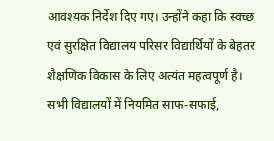आवश्यक निर्देश दिए गए। उन्होंने कहा कि स्वच्छ एवं सुरक्षित विद्यालय परिसर विद्यार्थियों के बेहतर शैक्षणिक विकास के लिए अत्यंत महत्वपूर्ण है। सभी विद्यालयों में नियमित साफ-सफाई,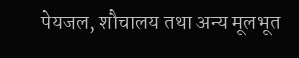पेयजल, शौचालय तथा अन्य मूलभूत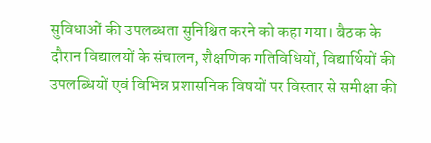सुविधाओं की उपलब्धता सुनिश्चित करने को कहा गया। बैठक के दौरान विद्यालयों के संचालन, शैक्षणिक गतिविधियों, विद्यार्थियों की उपलब्धियों एवं विभिन्न प्रशासनिक विषयों पर विस्तार से समीक्षा की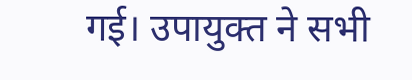गई। उपायुक्त ने सभी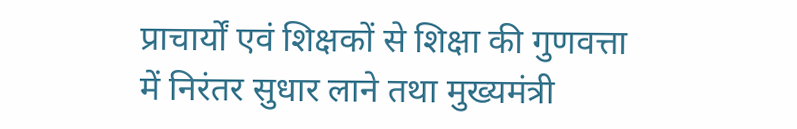प्राचार्यों एवं शिक्षकों से शिक्षा की गुणवत्ता में निरंतर सुधार लाने तथा मुख्यमंत्री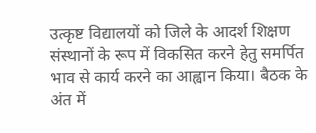उत्कृष्ट विद्यालयों को जिले के आदर्श शिक्षण संस्थानों के रूप में विकसित करने हेतु समर्पित भाव से कार्य करने का आह्वान किया। बैठक के अंत में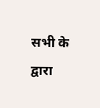सभी के द्वारा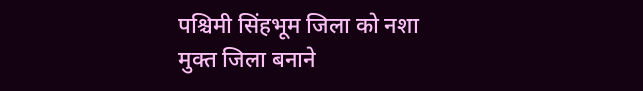पश्चिमी सिंहभूम जिला को नशा मुक्त जिला बनाने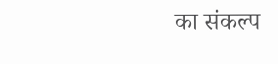का संकल्प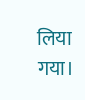लिया गया।